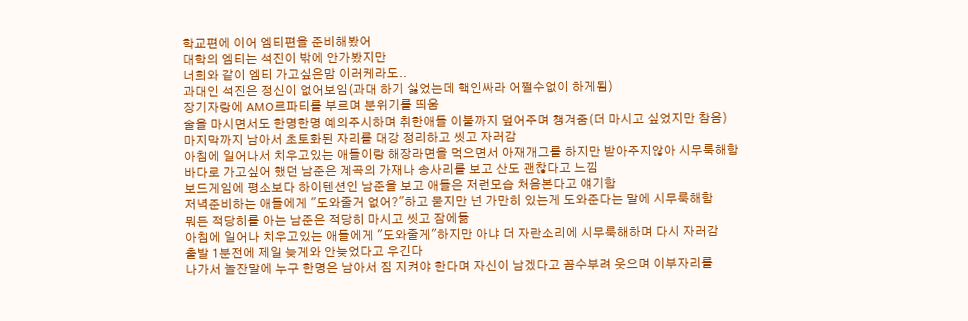학교편에 이어 엠티편을 준비해봤어
대학의 엠티는 석진이 밖에 안가봤지만
너희와 같이 엠티 가고싶은맘 이러케라도..
과대인 석진은 정신이 없어보임(과대 하기 싫었는데 핵인싸라 어쩔수없이 하게됨)
장기자랑에 AMO르파티를 부르며 분위기를 띄움
술을 마시면서도 한명한명 예의주시하며 취한애들 이불까지 덮어주며 챙겨줌(더 마시고 싶었지만 참음)
마지막까지 남아서 초토화된 자리를 대강 정리하고 씻고 자러감
아침에 일어나서 치우고있는 애들이랑 해장라면을 먹으면서 아재개그를 하지만 받아주지않아 시무룩해함
바다로 가고싶어 했던 남준은 계곡의 가재나 송사리를 보고 산도 괜찮다고 느낌
보드게임에 평소보다 하이텐션인 남준을 보고 애들은 저런모습 처음본다고 얘기함
저녁준비하는 애들에게 "도와줄거 없어?"하고 묻지만 넌 가만히 있는게 도와준다는 말에 시무룩해함
뭐든 적당히를 아는 남준은 적당히 마시고 씻고 잠에듦
아침에 일어나 치우고있는 애들에게 "도와줄게"하지만 아냐 더 자란소리에 시무룩해하며 다시 자러감
출발 1분전에 제일 늦게와 안늦었다고 우긴다
나가서 놀잔말에 누구 한명은 남아서 짐 지켜야 한다며 자신이 남겠다고 꼼수부려 웃으며 이부자리를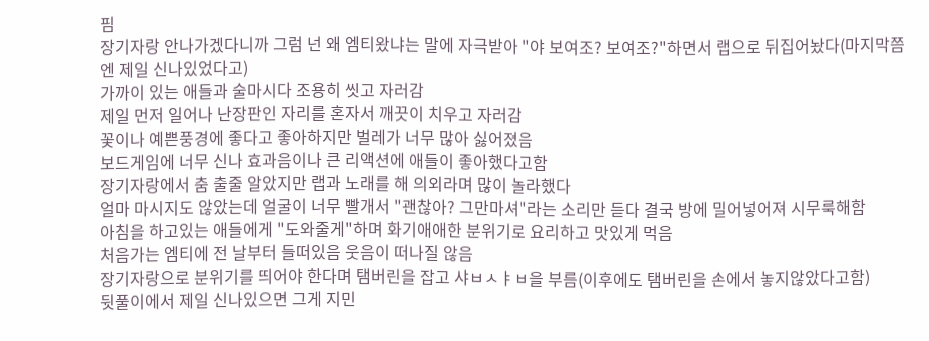핌
장기자랑 안나가겠다니까 그럼 넌 왜 엠티왔냐는 말에 자극받아 "야 보여조? 보여조?"하면서 랩으로 뒤집어놨다(마지막쯤엔 제일 신나있었다고)
가까이 있는 애들과 술마시다 조용히 씻고 자러감
제일 먼저 일어나 난장판인 자리를 혼자서 깨끗이 치우고 자러감
꽃이나 예쁜풍경에 좋다고 좋아하지만 벌레가 너무 많아 싫어졌음
보드게임에 너무 신나 효과음이나 큰 리액션에 애들이 좋아했다고함
장기자랑에서 춤 출줄 알았지만 랩과 노래를 해 의외라며 많이 놀라했다
얼마 마시지도 않았는데 얼굴이 너무 빨개서 "괜찮아? 그만마셔"라는 소리만 듣다 결국 방에 밀어넣어져 시무룩해함
아침을 하고있는 애들에게 "도와줄게"하며 화기애애한 분위기로 요리하고 맛있게 먹음
처음가는 엠티에 전 날부터 들떠있음 웃음이 떠나질 않음
장기자랑으로 분위기를 띄어야 한다며 탬버린을 잡고 샤ㅂㅅㅑㅂ을 부름(이후에도 탬버린을 손에서 놓지않았다고함)
뒷풀이에서 제일 신나있으면 그게 지민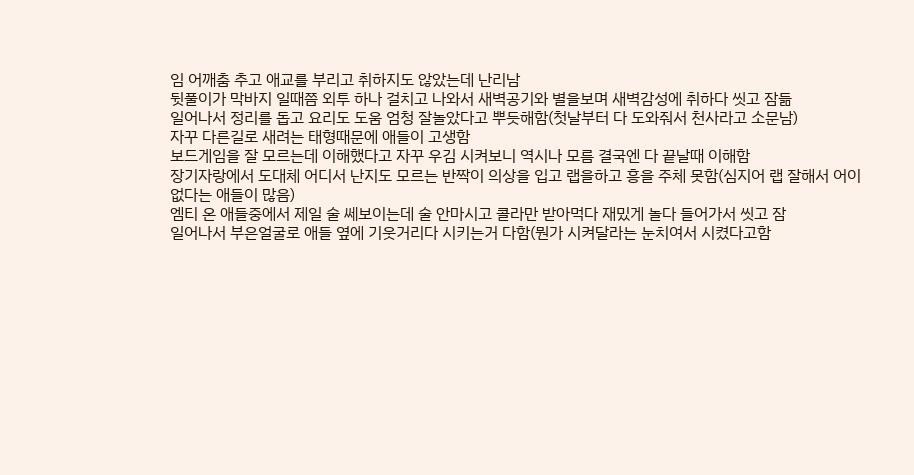임 어깨춤 추고 애교를 부리고 취하지도 않았는데 난리남
뒷풀이가 막바지 일때쯤 외투 하나 걸치고 나와서 새벽공기와 별을보며 새벽감성에 취하다 씻고 잠듦
일어나서 정리를 돕고 요리도 도움 엄청 잘놀았다고 뿌듯해함(첫날부터 다 도와줘서 천사라고 소문남)
자꾸 다른길로 새려는 태형때문에 애들이 고생함
보드게임을 잘 모르는데 이해했다고 자꾸 우김 시켜보니 역시나 모름 결국엔 다 끝날때 이해함
장기자랑에서 도대체 어디서 난지도 모르는 반짝이 의상을 입고 랩을하고 흥을 주체 못함(심지어 랩 잘해서 어이없다는 애들이 많음)
엠티 온 애들중에서 제일 술 쎄보이는데 술 안마시고 콜라만 받아먹다 재밌게 놀다 들어가서 씻고 잠
일어나서 부은얼굴로 애들 옆에 기웃거리다 시키는거 다함(뭔가 시켜달라는 눈치여서 시켰다고함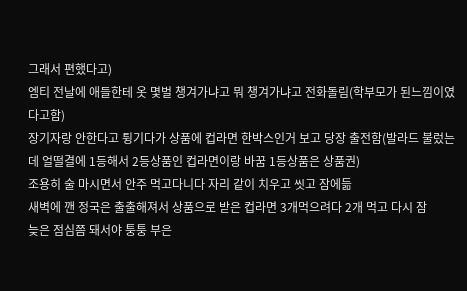그래서 편했다고)
엠티 전날에 애들한테 옷 몇벌 챙겨가냐고 뭐 챙겨가냐고 전화돌림(학부모가 된느낌이였다고함)
장기자랑 안한다고 튕기다가 상품에 컵라면 한박스인거 보고 당장 출전함(발라드 불렀는데 얼떨결에 1등해서 2등상품인 컵라면이랑 바꿈 1등상품은 상품권)
조용히 술 마시면서 안주 먹고다니다 자리 같이 치우고 씻고 잠에듦
새벽에 깬 정국은 출출해져서 상품으로 받은 컵라면 3개먹으려다 2개 먹고 다시 잠
늦은 점심쯤 돼서야 퉁퉁 부은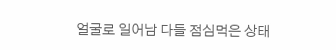얼굴로 일어남 다들 점심먹은 상태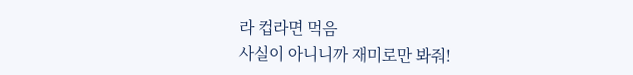라 컵라면 먹음
사실이 아니니까 재미로만 봐줘!